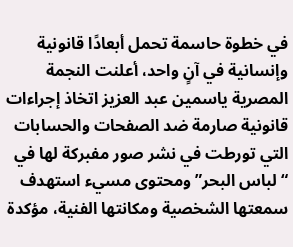في خطوة حاسمة تحمل أبعادًا قانونية وإنسانية في آنٍ واحد، أعلنت النجمة المصرية ياسمين عبد العزيز اتخاذ إجراءات قانونية صارمة ضد الصفحات والحسابات التي تورطت في نشر صور مفبركة لها في “لباس البحر” ومحتوى مسيء استهدف سمعتها الشخصية ومكانتها الفنية، مؤكدة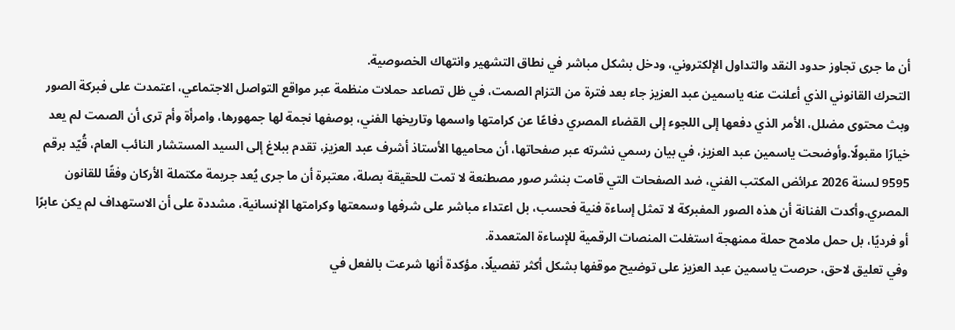أن ما جرى تجاوز حدود النقد والتداول الإلكتروني، ودخل بشكل مباشر في نطاق التشهير وانتهاك الخصوصية.
التحرك القانوني الذي أعلنت عنه ياسمين عبد العزيز جاء بعد فترة من التزام الصمت، في ظل تصاعد حملات منظمة عبر مواقع التواصل الاجتماعي، اعتمدت على فبركة الصور وبث محتوى مضلل، الأمر الذي دفعها إلى اللجوء إلى القضاء المصري دفاعًا عن كرامتها واسمها وتاريخها الفني، بوصفها نجمة لها جمهورها، وامرأة وأم ترى أن الصمت لم يعد خيارًا مقبولًا.وأوضحت ياسمين عبد العزيز، في بيان رسمي نشرته عبر صفحاتها، أن محاميها الأستاذ أشرف عبد العزيز، تقدم ببلاغ إلى السيد المستشار النائب العام، قُيّد برقم 9595 لسنة 2026 عرائض المكتب الفني، ضد الصفحات التي قامت بنشر صور مصطنعة لا تمت للحقيقة بصلة، معتبرة أن ما جرى يُعد جريمة مكتملة الأركان وفقًا للقانون المصري.وأكدت الفنانة أن هذه الصور المفبركة لا تمثل إساءة فنية فحسب، بل اعتداء مباشر على شرفها وسمعتها وكرامتها الإنسانية، مشددة على أن الاستهداف لم يكن عابرًا أو فرديًا، بل حمل ملامح حملة ممنهجة استغلت المنصات الرقمية للإساءة المتعمدة.
وفي تعليق لاحق، حرصت ياسمين عبد العزيز على توضيح موقفها بشكل أكثر تفصيلًا، مؤكدة أنها شرعت بالفعل في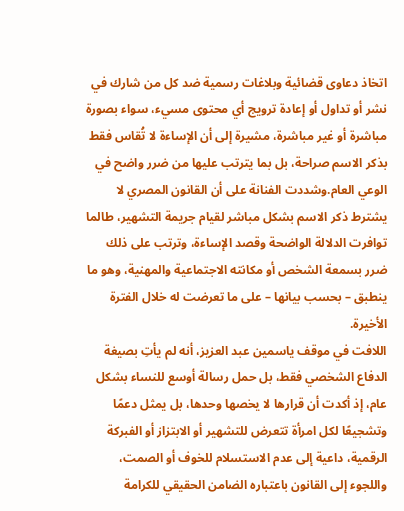اتخاذ دعاوى قضائية وبلاغات رسمية ضد كل من شارك في نشر أو تداول أو إعادة ترويج أي محتوى مسيء، سواء بصورة مباشرة أو غير مباشرة، مشيرة إلى أن الإساءة لا تُقاس فقط بذكر الاسم صراحة، بل بما يترتب عليها من ضرر واضح في الوعي العام.وشددت الفنانة على أن القانون المصري لا يشترط ذكر الاسم بشكل مباشر لقيام جريمة التشهير، طالما توافرت الدلالة الواضحة وقصد الإساءة، وترتب على ذلك ضرر بسمعة الشخص أو مكانته الاجتماعية والمهنية، وهو ما ينطبق – بحسب بيانها – على ما تعرضت له خلال الفترة الأخيرة.
اللافت في موقف ياسمين عبد العزيز، أنه لم يأتِ بصيغة الدفاع الشخصي فقط، بل حمل رسالة أوسع للنساء بشكل عام، إذ أكدت أن قرارها لا يخصها وحدها، بل يمثل دعمًا وتشجيعًا لكل امرأة تتعرض للتشهير أو الابتزاز أو الفبركة الرقمية، داعية إلى عدم الاستسلام للخوف أو الصمت، واللجوء إلى القانون باعتباره الضامن الحقيقي للكرامة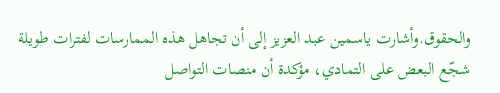والحقوق.وأشارت ياسمين عبد العزيز إلى أن تجاهل هذه الممارسات لفترات طويلة شجّع البعض على التمادي، مؤكدة أن منصات التواصل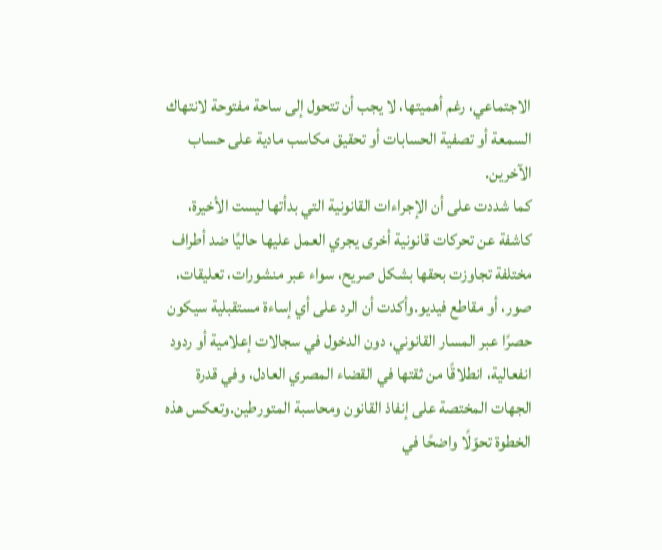الاجتماعي، رغم أهميتها، لا يجب أن تتحول إلى ساحة مفتوحة لانتهاك السمعة أو تصفية الحسابات أو تحقيق مكاسب مادية على حساب الآخرين.
كما شددت على أن الإجراءات القانونية التي بدأتها ليست الأخيرة، كاشفة عن تحركات قانونية أخرى يجري العمل عليها حاليًا ضد أطراف مختلفة تجاوزت بحقها بشكل صريح، سواء عبر منشورات، تعليقات، صور، أو مقاطع فيديو.وأكدت أن الرد على أي إساءة مستقبلية سيكون حصرًا عبر المسار القانوني، دون الدخول في سجالات إعلامية أو ردود انفعالية، انطلاقًا من ثقتها في القضاء المصري العادل، وفي قدرة الجهات المختصة على إنفاذ القانون ومحاسبة المتورطين.وتعكس هذه الخطوة تحوّلًا واضحًا في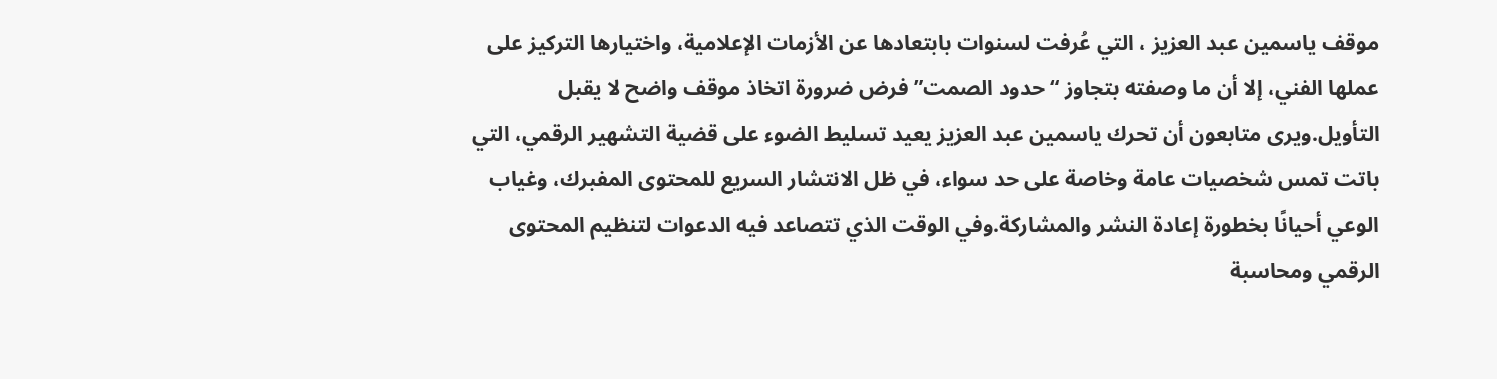موقف ياسمين عبد العزيز ، التي عُرفت لسنوات بابتعادها عن الأزمات الإعلامية، واختيارها التركيز على عملها الفني، إلا أن ما وصفته بتجاوز “حدود الصمت” فرض ضرورة اتخاذ موقف واضح لا يقبل التأويل.ويرى متابعون أن تحرك ياسمين عبد العزيز يعيد تسليط الضوء على قضية التشهير الرقمي، التي باتت تمس شخصيات عامة وخاصة على حد سواء، في ظل الانتشار السريع للمحتوى المفبرك، وغياب الوعي أحيانًا بخطورة إعادة النشر والمشاركة.وفي الوقت الذي تتصاعد فيه الدعوات لتنظيم المحتوى الرقمي ومحاسبة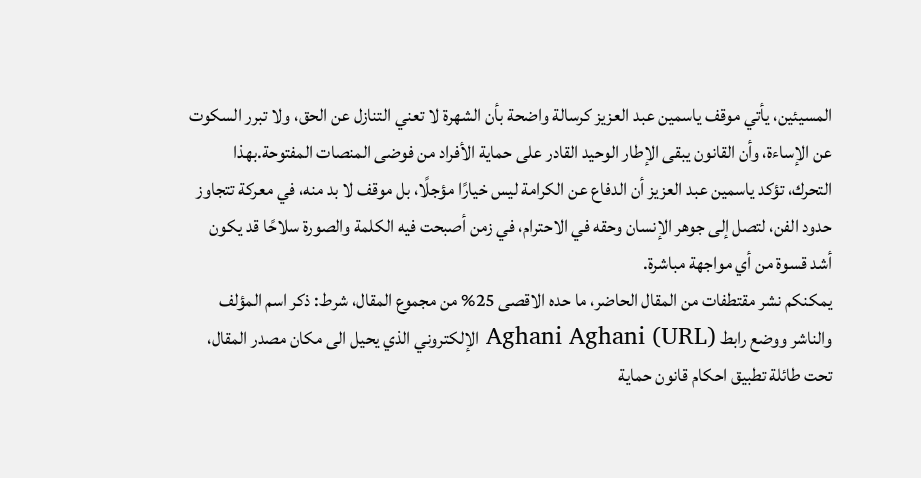المسيئين، يأتي موقف ياسمين عبد العزيز كرسالة واضحة بأن الشهرة لا تعني التنازل عن الحق، ولا تبرر السكوت عن الإساءة، وأن القانون يبقى الإطار الوحيد القادر على حماية الأفراد من فوضى المنصات المفتوحة.بهذا التحرك، تؤكد ياسمين عبد العزيز أن الدفاع عن الكرامة ليس خيارًا مؤجلًا، بل موقف لا بد منه، في معركة تتجاوز حدود الفن، لتصل إلى جوهر الإنسان وحقه في الاحترام، في زمن أصبحت فيه الكلمة والصورة سلاحًا قد يكون أشد قسوة من أي مواجهة مباشرة.
يمكنكم نشر مقتطفات من المقال الحاضر، ما حده الاقصى 25% من مجموع المقال، شرط: ذكر اسم المؤلف والناشر ووضع رابط Aghani Aghani (URL) الإلكتروني الذي يحيل الى مكان مصدر المقال، تحت طائلة تطبيق احكام قانون حماية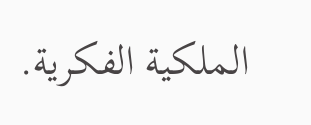الملكية الفكرية.